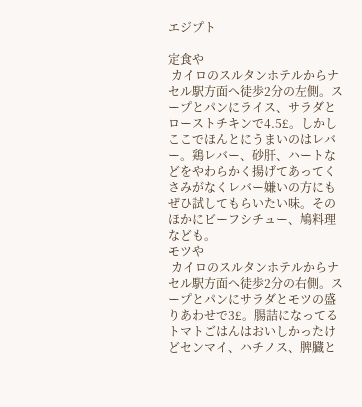エジプト

定食や
 カイロのスルタンホテルからナセル駅方面へ徒歩2分の左側。スープとパンにライス、サラダとローストチキンで4.5£。しかしここでほんとにうまいのはレバー。鶏レバー、砂肝、ハートなどをやわらかく揚げてあってくさみがなくレバー嫌いの方にもぜひ試してもらいたい味。そのほかにビーフシチュー、鳩料理なども。
モツや
 カイロのスルタンホテルからナセル駅方面へ徒歩2分の右側。スープとパンにサラダとモツの盛りあわせで3£。腸詰になってるトマトごはんはおいしかったけどセンマイ、ハチノス、脾臓と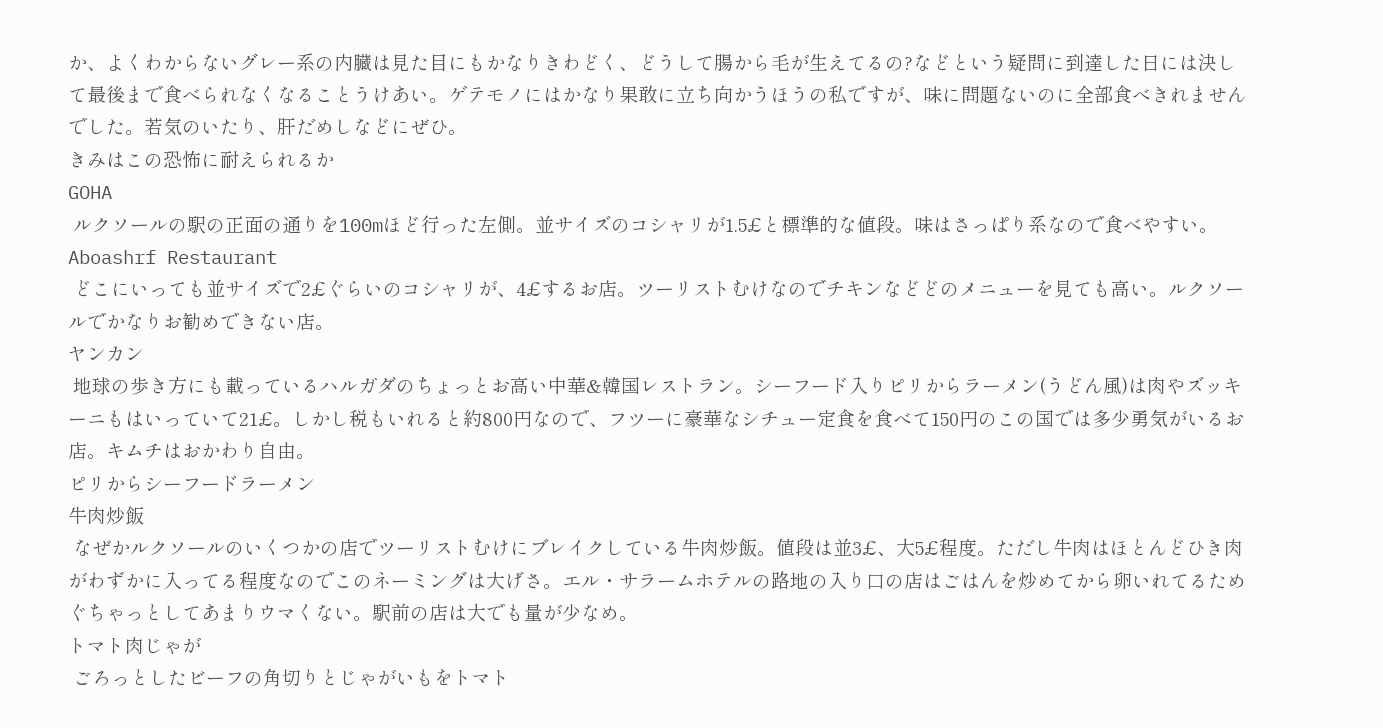か、よくわからないグレー系の内臓は見た目にもかなりきわどく、どうして腸から毛が生えてるの?などという疑問に到達した日には決して最後まで食べられなくなることうけあい。ゲテモノにはかなり果敢に立ち向かうほうの私ですが、味に問題ないのに全部食べきれませんでした。若気のいたり、肝だめしなどにぜひ。
きみはこの恐怖に耐えられるか
GOHA
 ルクソールの駅の正面の通りを100mほど行った左側。並サイズのコシャリが1.5£と標準的な値段。味はさっぱり系なので食べやすい。
Aboashrf Restaurant
 どこにいっても並サイズで2£ぐらいのコシャリが、4£するお店。ツーリストむけなのでチキンなどどのメニューを見ても高い。ルクソールでかなりお勧めできない店。
ヤンカン
 地球の歩き方にも載っているハルガダのちょっとお高い中華&韓国レストラン。シーフード入りピリからラーメン(うどん風)は肉やズッキーニもはいっていて21£。しかし税もいれると約800円なので、フツーに豪華なシチュー定食を食べて150円のこの国では多少勇気がいるお店。キムチはおかわり自由。
ピリからシーフードラーメン
牛肉炒飯
 なぜかルクソールのいくつかの店でツーリストむけにブレイクしている牛肉炒飯。値段は並3£、大5£程度。ただし牛肉はほとんどひき肉がわずかに入ってる程度なのでこのネーミングは大げさ。エル・サラームホテルの路地の入り口の店はごはんを炒めてから卵いれてるためぐちゃっとしてあまりウマくない。駅前の店は大でも量が少なめ。
トマト肉じゃが
 ごろっとしたビーフの角切りとじゃがいもをトマト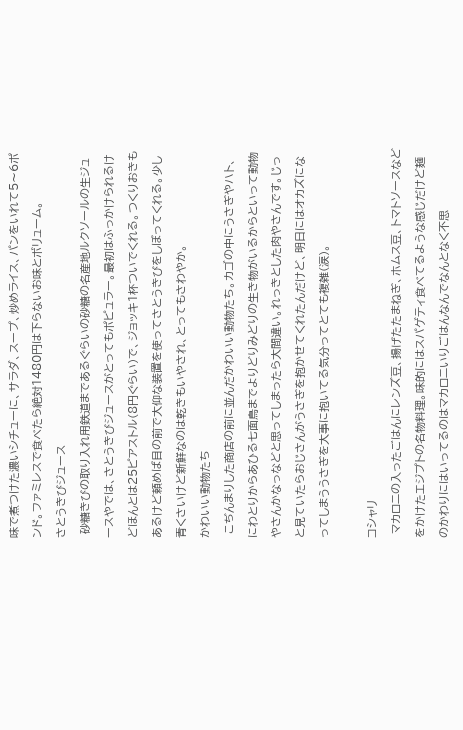味で煮つけた濃いシチューに、サラダ、スープ、炒めライス、パンをいれて5〜6ポンド。ファミレスで食べたら絶対1480円は下らないお味とボリューム。
さとうきびジュース
 砂糖きびの取り入れ用鉄道まであるぐらいの砂糖の名産地ルクソールの生ジュースやでは、さとうきびジュースがとってもポピュラー。最初はふっかけられるけどほんとは25ピアストル(8円ぐらい)で、ジョッキ1杯ついでくれる。つくりおきもあるけど頼めば目の前で大仰な装置を使ってさとうきびをしぼってくれる。少し青くさいけど新鮮なのは乾きもいやされ、とってもさわやか。
かわいい動物たち
 こぢんまりした商店の前に並んだかわいい動物たち。カゴの中にうさぎやハト、にわとりからあひる七面鳥までよりどりみどりの生き物がいるからといって動物やさんかなっなどと思ってしまったら大間違い。れっきとした肉やさんです。じっと見ていたらおじさんがうさぎを抱かせてくれたんだけど、明日にはオカズになってしまううさぎを大事に抱いてる気分ってとても複雑(涙)。

コシャリ
 マカロニの入ったごはんにレンズ豆、揚げたたまねぎ、ホムス豆、トマトソースなどをかけたエジプトの名物料理。味的にはスパゲティ食べてるような感じだけど麺のかわりにはいってるのはマカロニいりごはんなんでなんとなく不思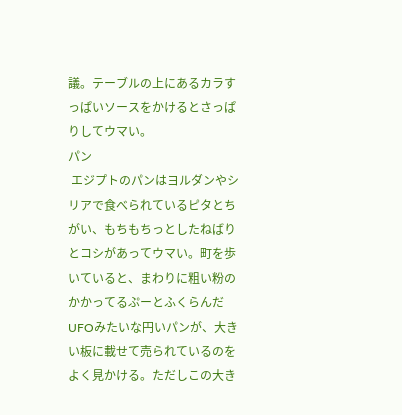議。テーブルの上にあるカラすっぱいソースをかけるとさっぱりしてウマい。
パン
 エジプトのパンはヨルダンやシリアで食べられているピタとちがい、もちもちっとしたねばりとコシがあってウマい。町を歩いていると、まわりに粗い粉のかかってるぷーとふくらんだUFOみたいな円いパンが、大きい板に載せて売られているのをよく見かける。ただしこの大き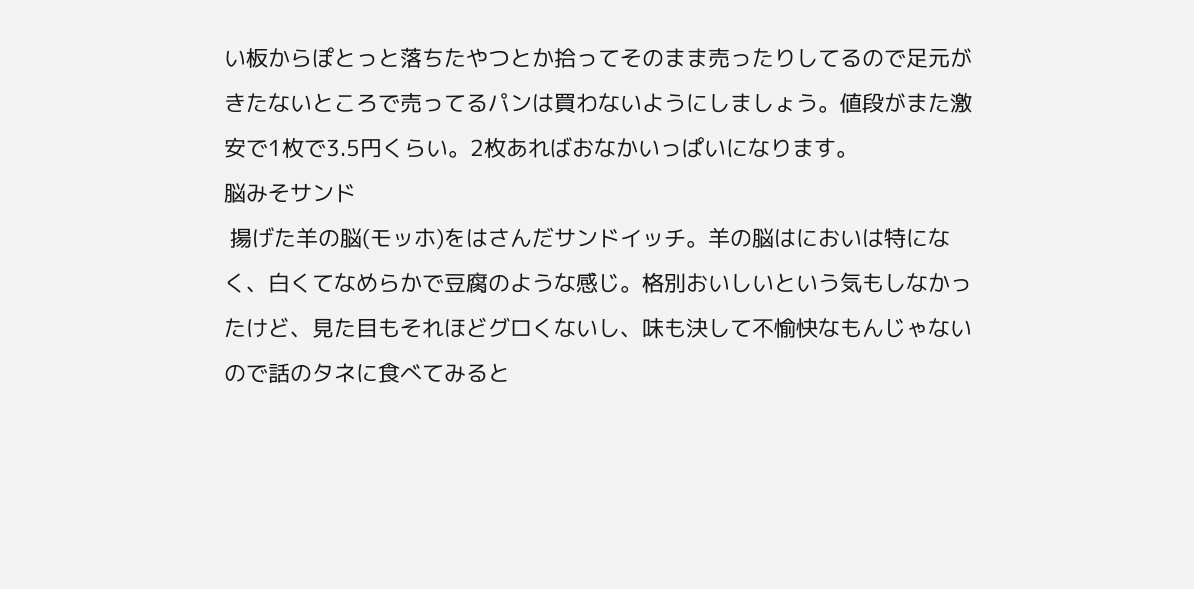い板からぽとっと落ちたやつとか拾ってそのまま売ったりしてるので足元がきたないところで売ってるパンは買わないようにしましょう。値段がまた激安で1枚で3.5円くらい。2枚あればおなかいっぱいになります。
脳みそサンド
 揚げた羊の脳(モッホ)をはさんだサンドイッチ。羊の脳はにおいは特になく、白くてなめらかで豆腐のような感じ。格別おいしいという気もしなかったけど、見た目もそれほどグロくないし、味も決して不愉快なもんじゃないので話のタネに食べてみると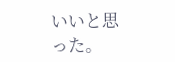いいと思った。